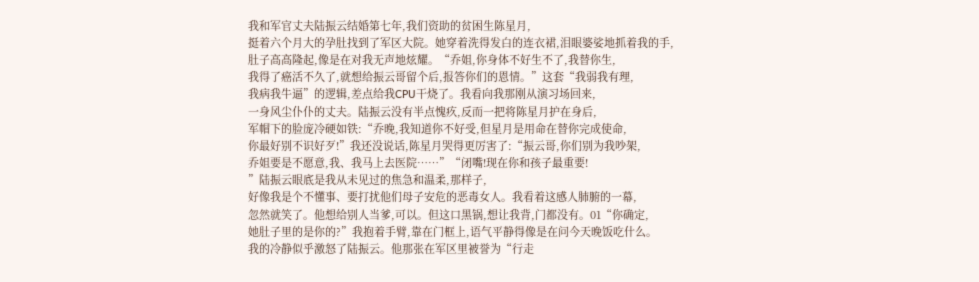我和军官丈夫陆振云结婚第七年,我们资助的贫困生陈星月,
挺着六个月大的孕肚找到了军区大院。她穿着洗得发白的连衣裙,泪眼婆娑地抓着我的手,
肚子高高隆起,像是在对我无声地炫耀。“乔姐,你身体不好生不了,我替你生,
我得了癌活不久了,就想给振云哥留个后,报答你们的恩情。”这套“我弱我有理,
我病我牛逼”的逻辑,差点给我CPU干烧了。我看向我那刚从演习场回来,
一身风尘仆仆的丈夫。陆振云没有半点愧疚,反而一把将陈星月护在身后,
军帽下的脸庞冷硬如铁:“乔晚,我知道你不好受,但星月是用命在替你完成使命,
你最好别不识好歹!”我还没说话,陈星月哭得更厉害了:“振云哥,你们别为我吵架,
乔姐要是不愿意,我、我马上去医院……”“闭嘴!现在你和孩子最重要!
”陆振云眼底是我从未见过的焦急和温柔,那样子,
好像我是个不懂事、要打扰他们母子安危的恶毒女人。我看着这感人肺腑的一幕,
忽然就笑了。他想给别人当爹,可以。但这口黑锅,想让我背,门都没有。01“你确定,
她肚子里的是你的?”我抱着手臂,靠在门框上,语气平静得像是在问今天晚饭吃什么。
我的冷静似乎激怒了陆振云。他那张在军区里被誉为“行走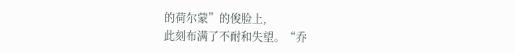的荷尔蒙”的俊脸上,
此刻布满了不耐和失望。“乔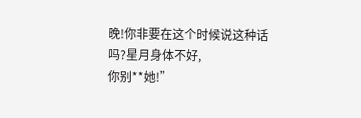晚!你非要在这个时候说这种话吗?星月身体不好,
你别**她!”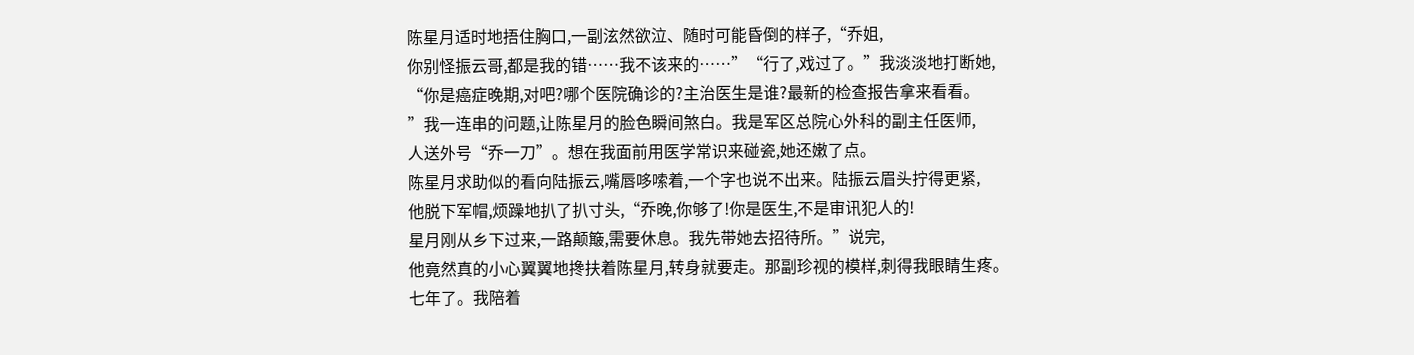陈星月适时地捂住胸口,一副泫然欲泣、随时可能昏倒的样子,“乔姐,
你别怪振云哥,都是我的错……我不该来的……”“行了,戏过了。”我淡淡地打断她,
“你是癌症晚期,对吧?哪个医院确诊的?主治医生是谁?最新的检查报告拿来看看。
”我一连串的问题,让陈星月的脸色瞬间煞白。我是军区总院心外科的副主任医师,
人送外号“乔一刀”。想在我面前用医学常识来碰瓷,她还嫩了点。
陈星月求助似的看向陆振云,嘴唇哆嗦着,一个字也说不出来。陆振云眉头拧得更紧,
他脱下军帽,烦躁地扒了扒寸头,“乔晚,你够了!你是医生,不是审讯犯人的!
星月刚从乡下过来,一路颠簸,需要休息。我先带她去招待所。”说完,
他竟然真的小心翼翼地搀扶着陈星月,转身就要走。那副珍视的模样,刺得我眼睛生疼。
七年了。我陪着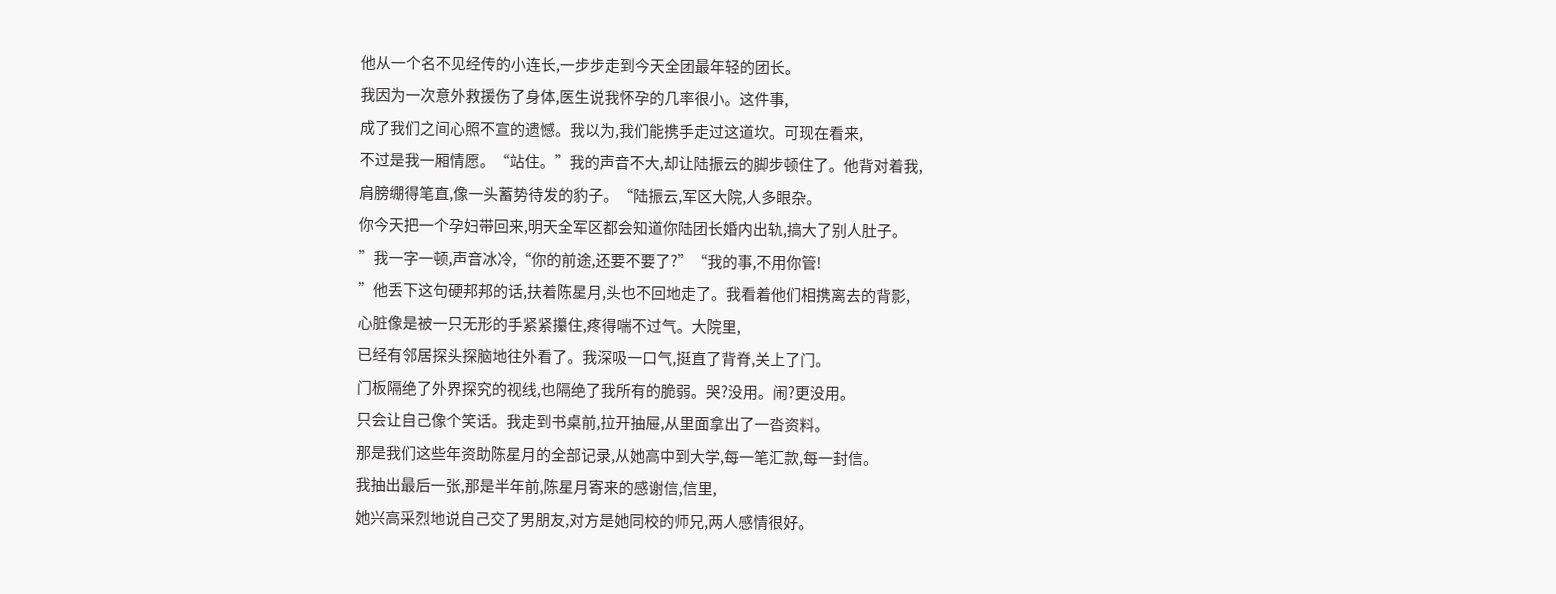他从一个名不见经传的小连长,一步步走到今天全团最年轻的团长。
我因为一次意外救援伤了身体,医生说我怀孕的几率很小。这件事,
成了我们之间心照不宣的遗憾。我以为,我们能携手走过这道坎。可现在看来,
不过是我一厢情愿。“站住。”我的声音不大,却让陆振云的脚步顿住了。他背对着我,
肩膀绷得笔直,像一头蓄势待发的豹子。“陆振云,军区大院,人多眼杂。
你今天把一个孕妇带回来,明天全军区都会知道你陆团长婚内出轨,搞大了别人肚子。
”我一字一顿,声音冰冷,“你的前途,还要不要了?”“我的事,不用你管!
”他丢下这句硬邦邦的话,扶着陈星月,头也不回地走了。我看着他们相携离去的背影,
心脏像是被一只无形的手紧紧攥住,疼得喘不过气。大院里,
已经有邻居探头探脑地往外看了。我深吸一口气,挺直了背脊,关上了门。
门板隔绝了外界探究的视线,也隔绝了我所有的脆弱。哭?没用。闹?更没用。
只会让自己像个笑话。我走到书桌前,拉开抽屉,从里面拿出了一沓资料。
那是我们这些年资助陈星月的全部记录,从她高中到大学,每一笔汇款,每一封信。
我抽出最后一张,那是半年前,陈星月寄来的感谢信,信里,
她兴高采烈地说自己交了男朋友,对方是她同校的师兄,两人感情很好。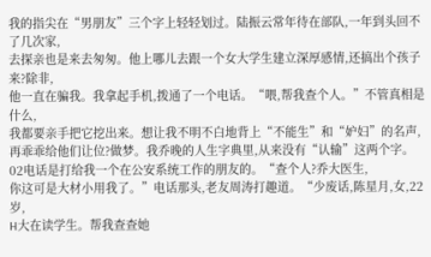我的指尖在“男朋友”三个字上轻轻划过。陆振云常年待在部队,一年到头回不了几次家,
去探亲也是来去匆匆。他上哪儿去跟一个女大学生建立深厚感情,还搞出个孩子来?除非,
他一直在骗我。我拿起手机,拨通了一个电话。“喂,帮我查个人。”不管真相是什么,
我都要亲手把它挖出来。想让我不明不白地背上“不能生”和“妒妇”的名声,
再乖乖给他们让位?做梦。我乔晚的人生字典里,从来没有“认输”这两个字。
02电话是打给我一个在公安系统工作的朋友的。“查个人?乔大医生,
你这可是大材小用我了。”电话那头,老友周涛打趣道。“少废话,陈星月,女,22岁,
H大在读学生。帮我查查她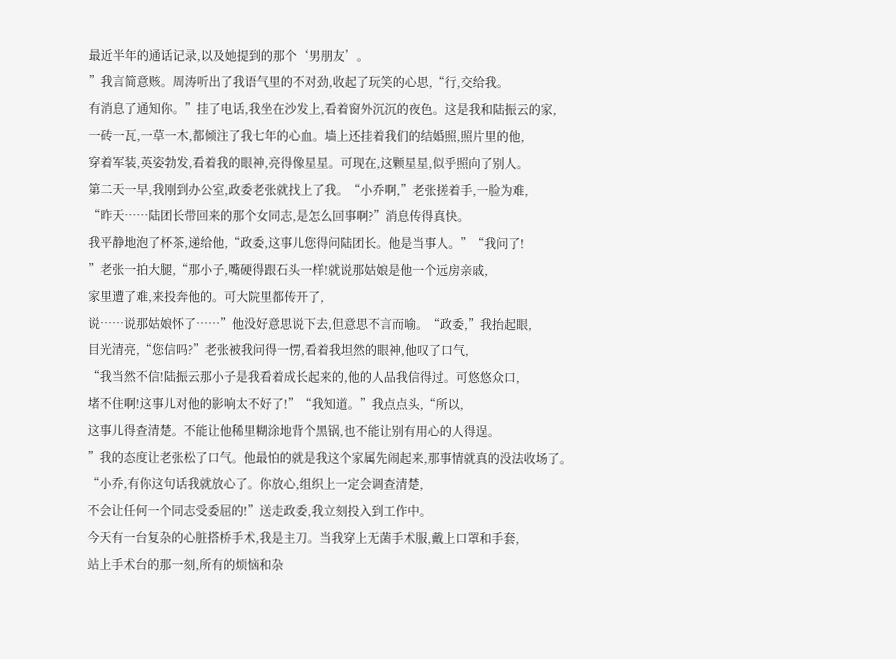最近半年的通话记录,以及她提到的那个‘男朋友’。
”我言简意赅。周涛听出了我语气里的不对劲,收起了玩笑的心思,“行,交给我。
有消息了通知你。”挂了电话,我坐在沙发上,看着窗外沉沉的夜色。这是我和陆振云的家,
一砖一瓦,一草一木,都倾注了我七年的心血。墙上还挂着我们的结婚照,照片里的他,
穿着军装,英姿勃发,看着我的眼神,亮得像星星。可现在,这颗星星,似乎照向了别人。
第二天一早,我刚到办公室,政委老张就找上了我。“小乔啊,”老张搓着手,一脸为难,
“昨天……陆团长带回来的那个女同志,是怎么回事啊?”消息传得真快。
我平静地泡了杯茶,递给他,“政委,这事儿您得问陆团长。他是当事人。”“我问了!
”老张一拍大腿,“那小子,嘴硬得跟石头一样!就说那姑娘是他一个远房亲戚,
家里遭了难,来投奔他的。可大院里都传开了,
说……说那姑娘怀了……”他没好意思说下去,但意思不言而喻。“政委,”我抬起眼,
目光清亮,“您信吗?”老张被我问得一愣,看着我坦然的眼神,他叹了口气,
“我当然不信!陆振云那小子是我看着成长起来的,他的人品我信得过。可悠悠众口,
堵不住啊!这事儿对他的影响太不好了!”“我知道。”我点点头,“所以,
这事儿得查清楚。不能让他稀里糊涂地背个黑锅,也不能让别有用心的人得逞。
”我的态度让老张松了口气。他最怕的就是我这个家属先闹起来,那事情就真的没法收场了。
“小乔,有你这句话我就放心了。你放心,组织上一定会调查清楚,
不会让任何一个同志受委屈的!”送走政委,我立刻投入到工作中。
今天有一台复杂的心脏搭桥手术,我是主刀。当我穿上无菌手术服,戴上口罩和手套,
站上手术台的那一刻,所有的烦恼和杂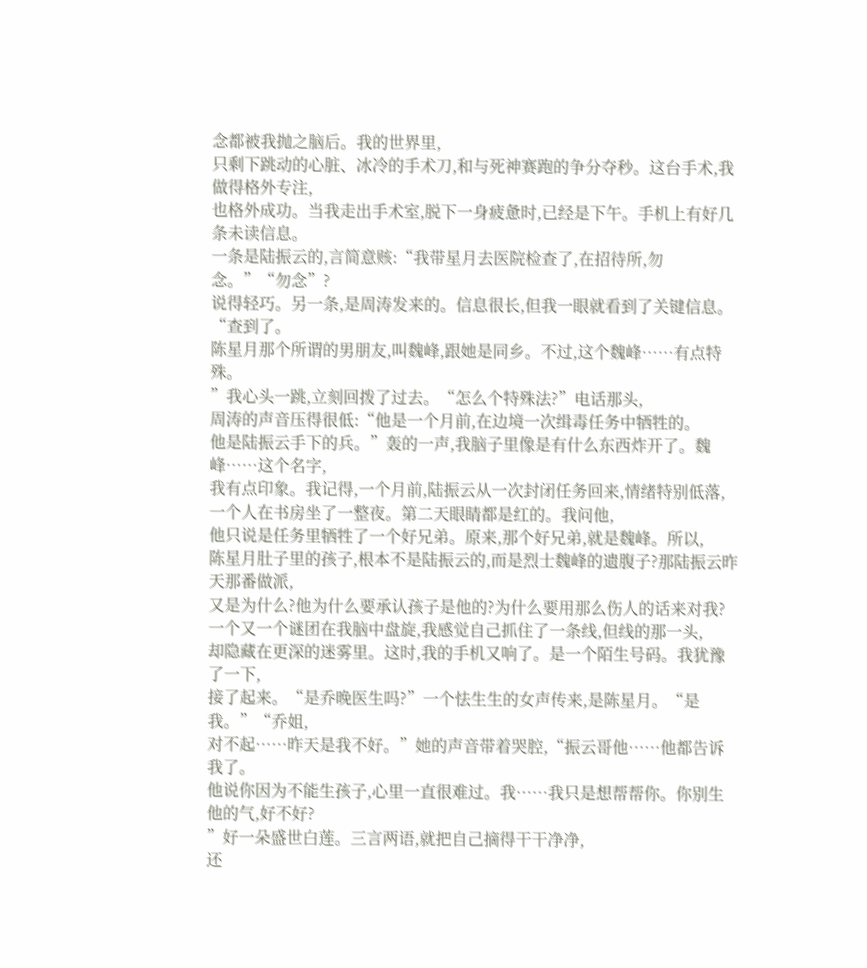念都被我抛之脑后。我的世界里,
只剩下跳动的心脏、冰冷的手术刀,和与死神赛跑的争分夺秒。这台手术,我做得格外专注,
也格外成功。当我走出手术室,脱下一身疲惫时,已经是下午。手机上有好几条未读信息。
一条是陆振云的,言简意赅:“我带星月去医院检查了,在招待所,勿念。”“勿念”?
说得轻巧。另一条,是周涛发来的。信息很长,但我一眼就看到了关键信息。“查到了。
陈星月那个所谓的男朋友,叫魏峰,跟她是同乡。不过,这个魏峰……有点特殊。
”我心头一跳,立刻回拨了过去。“怎么个特殊法?”电话那头,
周涛的声音压得很低:“他是一个月前,在边境一次缉毒任务中牺牲的。
他是陆振云手下的兵。”轰的一声,我脑子里像是有什么东西炸开了。魏峰……这个名字,
我有点印象。我记得,一个月前,陆振云从一次封闭任务回来,情绪特别低落,
一个人在书房坐了一整夜。第二天眼睛都是红的。我问他,
他只说是任务里牺牲了一个好兄弟。原来,那个好兄弟,就是魏峰。所以,
陈星月肚子里的孩子,根本不是陆振云的,而是烈士魏峰的遗腹子?那陆振云昨天那番做派,
又是为什么?他为什么要承认孩子是他的?为什么要用那么伤人的话来对我?
一个又一个谜团在我脑中盘旋,我感觉自己抓住了一条线,但线的那一头,
却隐藏在更深的迷雾里。这时,我的手机又响了。是一个陌生号码。我犹豫了一下,
接了起来。“是乔晚医生吗?”一个怯生生的女声传来,是陈星月。“是我。”“乔姐,
对不起……昨天是我不好。”她的声音带着哭腔,“振云哥他……他都告诉我了。
他说你因为不能生孩子,心里一直很难过。我……我只是想帮帮你。你别生他的气,好不好?
”好一朵盛世白莲。三言两语,就把自己摘得干干净净,
还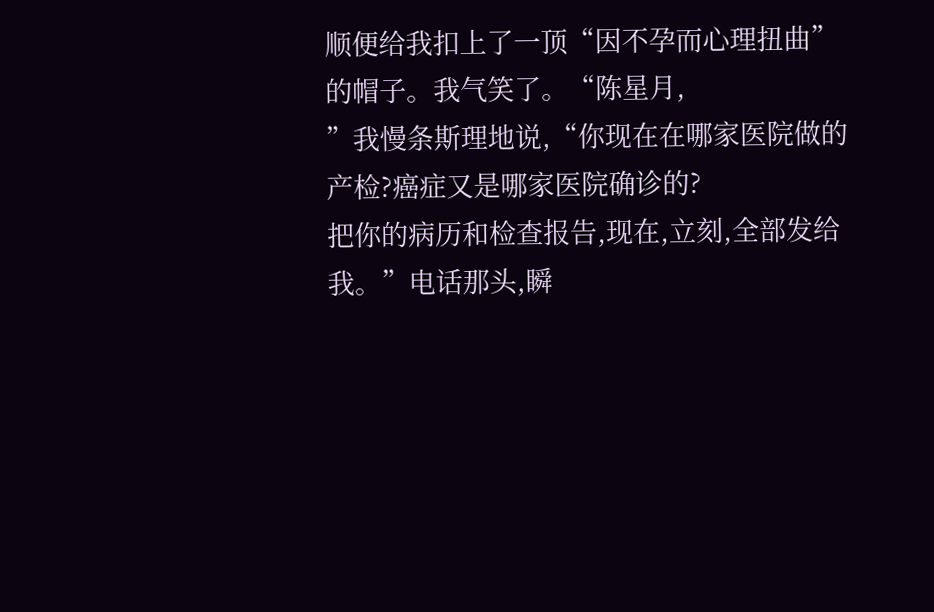顺便给我扣上了一顶“因不孕而心理扭曲”的帽子。我气笑了。“陈星月,
”我慢条斯理地说,“你现在在哪家医院做的产检?癌症又是哪家医院确诊的?
把你的病历和检查报告,现在,立刻,全部发给我。”电话那头,瞬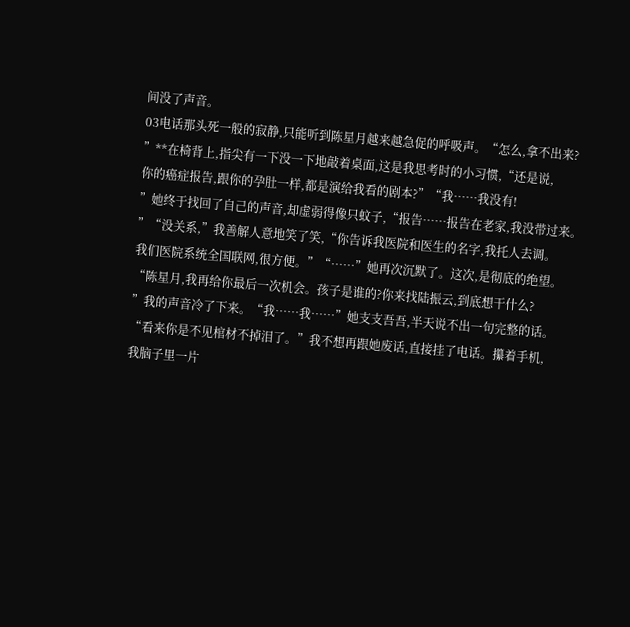间没了声音。
03电话那头死一般的寂静,只能听到陈星月越来越急促的呼吸声。“怎么,拿不出来?
”**在椅背上,指尖有一下没一下地敲着桌面,这是我思考时的小习惯,“还是说,
你的癌症报告,跟你的孕肚一样,都是演给我看的剧本?”“我……我没有!
”她终于找回了自己的声音,却虚弱得像只蚊子,“报告……报告在老家,我没带过来。
”“没关系,”我善解人意地笑了笑,“你告诉我医院和医生的名字,我托人去调。
我们医院系统全国联网,很方便。”“……”她再次沉默了。这次,是彻底的绝望。
“陈星月,我再给你最后一次机会。孩子是谁的?你来找陆振云,到底想干什么?
”我的声音冷了下来。“我……我……”她支支吾吾,半天说不出一句完整的话。
“看来你是不见棺材不掉泪了。”我不想再跟她废话,直接挂了电话。攥着手机,
我脑子里一片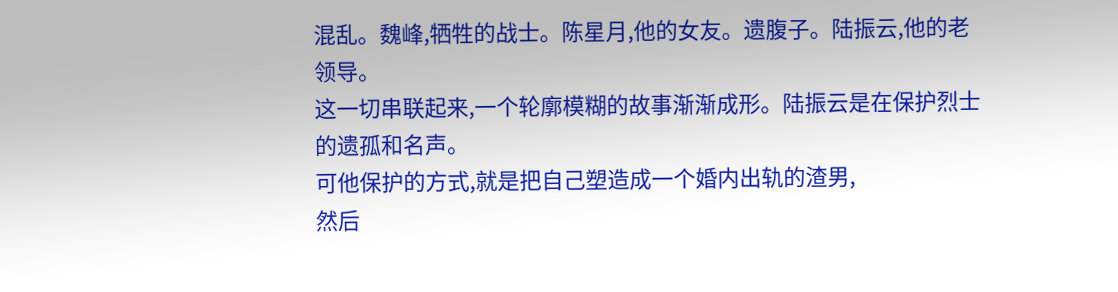混乱。魏峰,牺牲的战士。陈星月,他的女友。遗腹子。陆振云,他的老领导。
这一切串联起来,一个轮廓模糊的故事渐渐成形。陆振云是在保护烈士的遗孤和名声。
可他保护的方式,就是把自己塑造成一个婚内出轨的渣男,
然后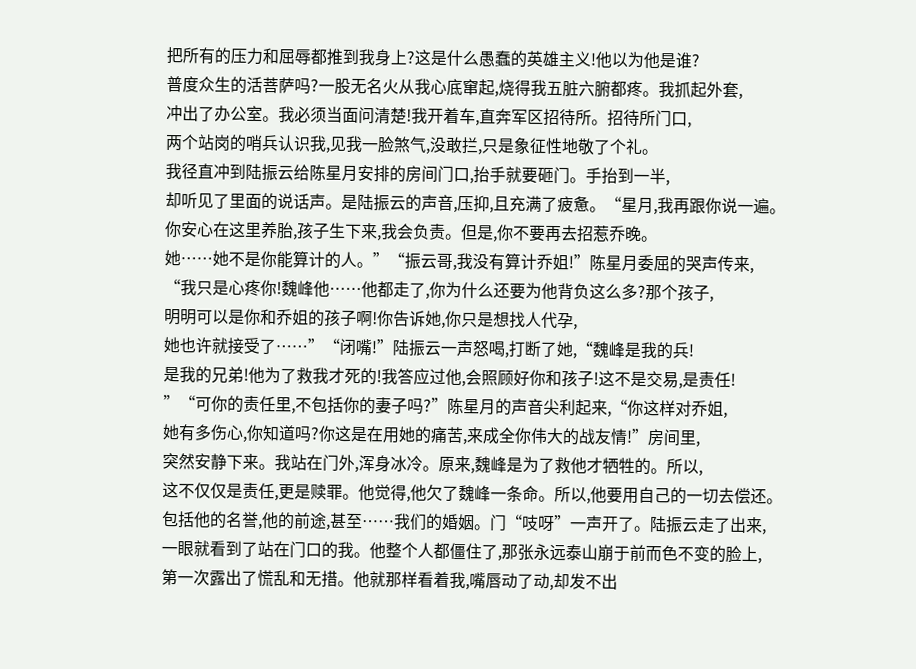把所有的压力和屈辱都推到我身上?这是什么愚蠢的英雄主义!他以为他是谁?
普度众生的活菩萨吗?一股无名火从我心底窜起,烧得我五脏六腑都疼。我抓起外套,
冲出了办公室。我必须当面问清楚!我开着车,直奔军区招待所。招待所门口,
两个站岗的哨兵认识我,见我一脸煞气,没敢拦,只是象征性地敬了个礼。
我径直冲到陆振云给陈星月安排的房间门口,抬手就要砸门。手抬到一半,
却听见了里面的说话声。是陆振云的声音,压抑,且充满了疲惫。“星月,我再跟你说一遍。
你安心在这里养胎,孩子生下来,我会负责。但是,你不要再去招惹乔晚。
她……她不是你能算计的人。”“振云哥,我没有算计乔姐!”陈星月委屈的哭声传来,
“我只是心疼你!魏峰他……他都走了,你为什么还要为他背负这么多?那个孩子,
明明可以是你和乔姐的孩子啊!你告诉她,你只是想找人代孕,
她也许就接受了……”“闭嘴!”陆振云一声怒喝,打断了她,“魏峰是我的兵!
是我的兄弟!他为了救我才死的!我答应过他,会照顾好你和孩子!这不是交易,是责任!
”“可你的责任里,不包括你的妻子吗?”陈星月的声音尖利起来,“你这样对乔姐,
她有多伤心,你知道吗?你这是在用她的痛苦,来成全你伟大的战友情!”房间里,
突然安静下来。我站在门外,浑身冰冷。原来,魏峰是为了救他才牺牲的。所以,
这不仅仅是责任,更是赎罪。他觉得,他欠了魏峰一条命。所以,他要用自己的一切去偿还。
包括他的名誉,他的前途,甚至……我们的婚姻。门“吱呀”一声开了。陆振云走了出来,
一眼就看到了站在门口的我。他整个人都僵住了,那张永远泰山崩于前而色不变的脸上,
第一次露出了慌乱和无措。他就那样看着我,嘴唇动了动,却发不出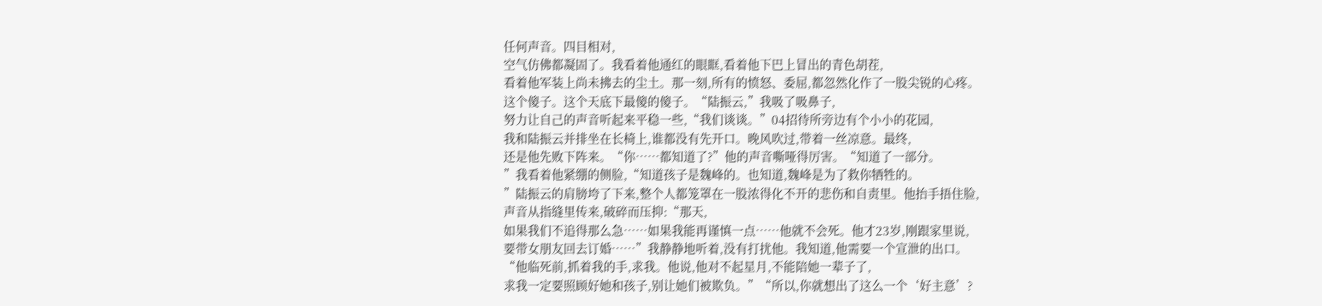任何声音。四目相对,
空气仿佛都凝固了。我看着他通红的眼眶,看着他下巴上冒出的青色胡茬,
看着他军装上尚未拂去的尘土。那一刻,所有的愤怒、委屈,都忽然化作了一股尖锐的心疼。
这个傻子。这个天底下最傻的傻子。“陆振云,”我吸了吸鼻子,
努力让自己的声音听起来平稳一些,“我们谈谈。”04招待所旁边有个小小的花园,
我和陆振云并排坐在长椅上,谁都没有先开口。晚风吹过,带着一丝凉意。最终,
还是他先败下阵来。“你……都知道了?”他的声音嘶哑得厉害。“知道了一部分。
”我看着他紧绷的侧脸,“知道孩子是魏峰的。也知道,魏峰是为了救你牺牲的。
”陆振云的肩膀垮了下来,整个人都笼罩在一股浓得化不开的悲伤和自责里。他抬手捂住脸,
声音从指缝里传来,破碎而压抑:“那天,
如果我们不追得那么急……如果我能再谨慎一点……他就不会死。他才23岁,刚跟家里说,
要带女朋友回去订婚……”我静静地听着,没有打扰他。我知道,他需要一个宣泄的出口。
“他临死前,抓着我的手,求我。他说,他对不起星月,不能陪她一辈子了,
求我一定要照顾好她和孩子,别让她们被欺负。”“所以,你就想出了这么一个‘好主意’?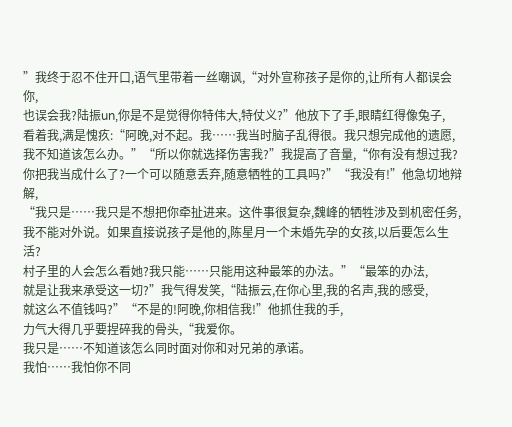”我终于忍不住开口,语气里带着一丝嘲讽,“对外宣称孩子是你的,让所有人都误会你,
也误会我?陆振un,你是不是觉得你特伟大,特仗义?”他放下了手,眼睛红得像兔子,
看着我,满是愧疚:“阿晚,对不起。我……我当时脑子乱得很。我只想完成他的遗愿,
我不知道该怎么办。”“所以你就选择伤害我?”我提高了音量,“你有没有想过我?
你把我当成什么了?一个可以随意丢弃,随意牺牲的工具吗?”“我没有!”他急切地辩解,
“我只是……我只是不想把你牵扯进来。这件事很复杂,魏峰的牺牲涉及到机密任务,
我不能对外说。如果直接说孩子是他的,陈星月一个未婚先孕的女孩,以后要怎么生活?
村子里的人会怎么看她?我只能……只能用这种最笨的办法。”“最笨的办法,
就是让我来承受这一切?”我气得发笑,“陆振云,在你心里,我的名声,我的感受,
就这么不值钱吗?”“不是的!阿晚,你相信我!”他抓住我的手,
力气大得几乎要捏碎我的骨头,“我爱你。
我只是……不知道该怎么同时面对你和对兄弟的承诺。
我怕……我怕你不同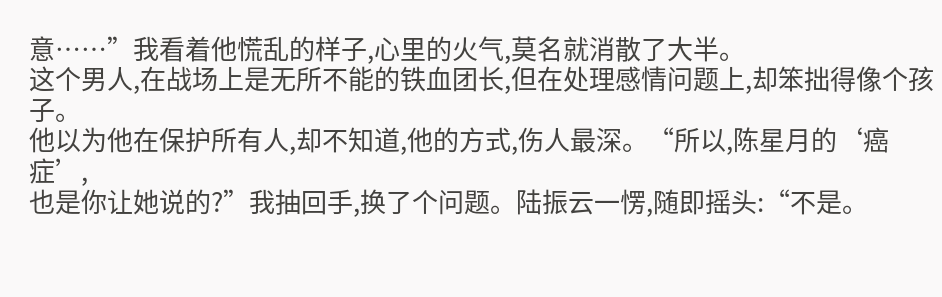意……”我看着他慌乱的样子,心里的火气,莫名就消散了大半。
这个男人,在战场上是无所不能的铁血团长,但在处理感情问题上,却笨拙得像个孩子。
他以为他在保护所有人,却不知道,他的方式,伤人最深。“所以,陈星月的‘癌症’,
也是你让她说的?”我抽回手,换了个问题。陆振云一愣,随即摇头:“不是。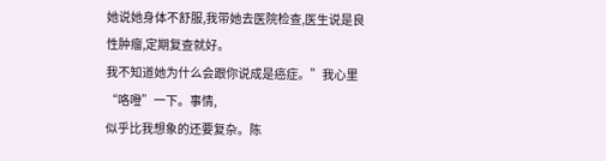她说她身体不舒服,我带她去医院检查,医生说是良性肿瘤,定期复查就好。
我不知道她为什么会跟你说成是癌症。”我心里“咯噔”一下。事情,
似乎比我想象的还要复杂。陈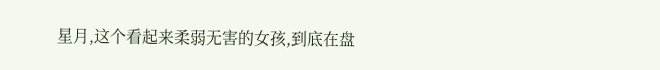星月,这个看起来柔弱无害的女孩,到底在盘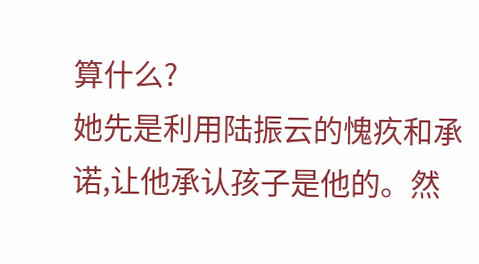算什么?
她先是利用陆振云的愧疚和承诺,让他承认孩子是他的。然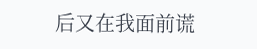后又在我面前谎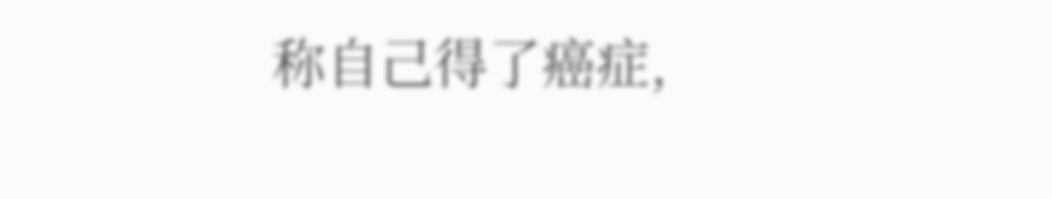称自己得了癌症,